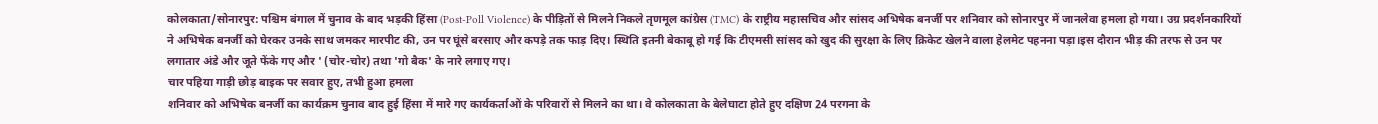कोलकाता/सोनारपुर: पश्चिम बंगाल में चुनाव के बाद भड़की हिंसा (Post-Poll Violence) के पीड़ितों से मिलने निकले तृणमूल कांग्रेस (TMC) के राष्ट्रीय महासचिव और सांसद अभिषेक बनर्जी पर शनिवार को सोनारपुर में जानलेवा हमला हो गया। उग्र प्रदर्शनकारियों ने अभिषेक बनर्जी को घेरकर उनके साथ जमकर मारपीट की, उन पर घूंसे बरसाए और कपड़े तक फाड़ दिए। स्थिति इतनी बेकाबू हो गई कि टीएमसी सांसद को खुद की सुरक्षा के लिए क्रिकेट खेलने वाला हेलमेट पहनना पड़ा।इस दौरान भीड़ की तरफ से उन पर लगातार अंडे और जूते फेंके गए और ' (चोर-चोर) तथा 'गो बैक' के नारे लगाए गए।
चार पहिया गाड़ी छोड़ बाइक पर सवार हुए, तभी हुआ हमला
शनिवार को अभिषेक बनर्जी का कार्यक्रम चुनाव बाद हुई हिंसा में मारे गए कार्यकर्ताओं के परिवारों से मिलने का था। वे कोलकाता के बेलेघाटा होते हुए दक्षिण 24 परगना के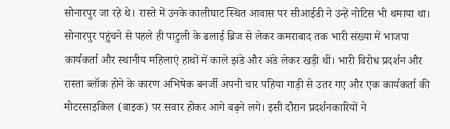सोनारपुर जा रहे थे। रास्ते में उनके कालीघाट स्थित आवास पर सीआईडी ने उन्हें नोटिस भी थमाया था।
सोनारपुर पहुंचने से पहले ही पाटुली के ढलाई ब्रिज से लेकर कमराबाद तक भारी संख्या में भाजपा कार्यकर्ता और स्थानीय महिलाएं हाथों में काले झंडे और अंडे लेकर खड़ी थीं। भारी विरोध प्रदर्शन और रास्ता ब्लॉक होने के कारण अभिषेक बनर्जी अपनी चार पहिया गाड़ी से उतर गए और एक कार्यकर्ता की मोटरसाइकिल (बाइक) पर सवार होकर आगे बढ़ने लगे। इसी दौरान प्रदर्शनकारियों ने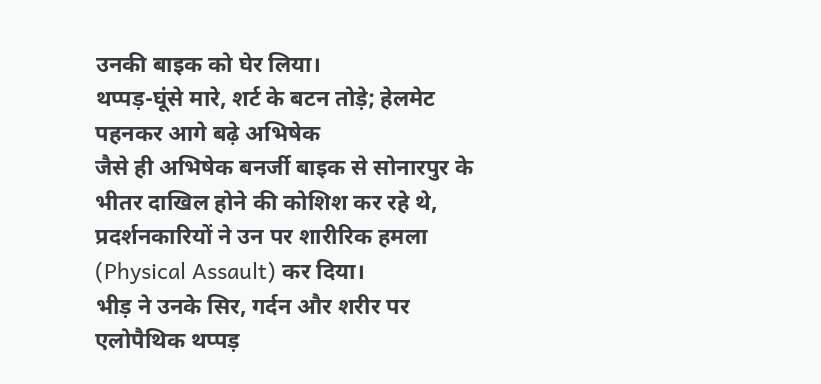उनकी बाइक को घेर लिया।
थप्पड़-घूंसे मारे, शर्ट के बटन तोड़े; हेलमेट पहनकर आगे बढ़े अभिषेक
जैसे ही अभिषेक बनर्जी बाइक से सोनारपुर के भीतर दाखिल होने की कोशिश कर रहे थे, प्रदर्शनकारियों ने उन पर शारीरिक हमला (Physical Assault) कर दिया।
भीड़ ने उनके सिर, गर्दन और शरीर पर एलोपैथिक थप्पड़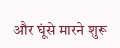और घूंसे मारने शुरू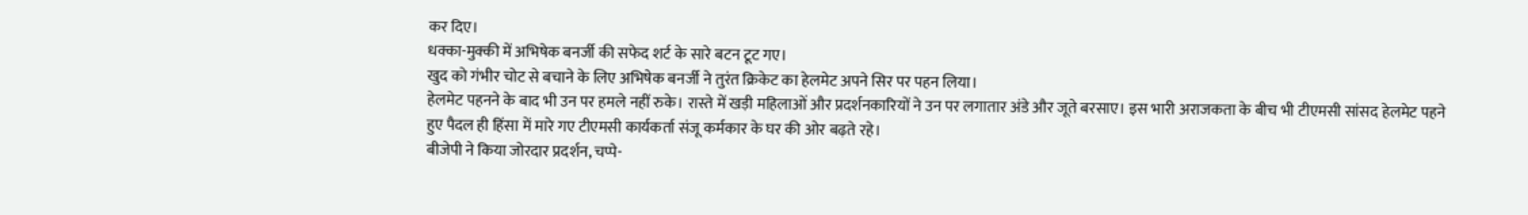कर दिए।
धक्का-मुक्की में अभिषेक बनर्जी की सफेद शर्ट के सारे बटन टूट गए।
खुद को गंभीर चोट से बचाने के लिए अभिषेक बनर्जी ने तुरंत क्रिकेट का हेलमेट अपने सिर पर पहन लिया।
हेलमेट पहनने के बाद भी उन पर हमले नहीं रुके। रास्ते में खड़ी महिलाओं और प्रदर्शनकारियों ने उन पर लगातार अंडे और जूते बरसाए। इस भारी अराजकता के बीच भी टीएमसी सांसद हेलमेट पहने हुए पैदल ही हिंसा में मारे गए टीएमसी कार्यकर्ता संजू कर्मकार के घर की ओर बढ़ते रहे।
बीजेपी ने किया जोरदार प्रदर्शन, चप्पे-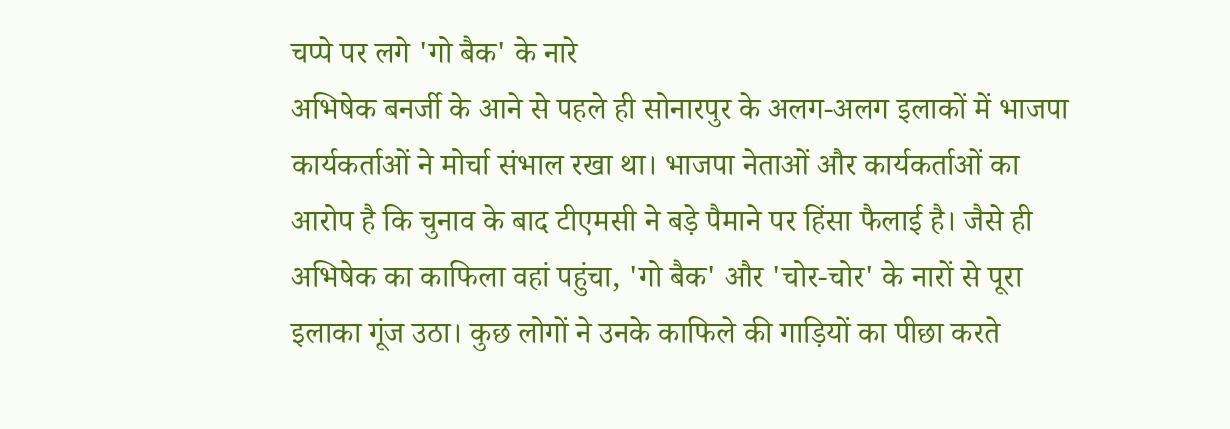चप्पे पर लगे 'गो बैक' के नारे
अभिषेक बनर्जी के आने से पहले ही सोनारपुर के अलग-अलग इलाकों में भाजपा कार्यकर्ताओं ने मोर्चा संभाल रखा था। भाजपा नेताओं और कार्यकर्ताओं का आरोप है कि चुनाव के बाद टीएमसी ने बड़े पैमाने पर हिंसा फैलाई है। जैसे ही अभिषेक का काफिला वहां पहुंचा, 'गो बैक' और 'चोर-चोर' के नारों से पूरा इलाका गूंज उठा। कुछ लोगों ने उनके काफिले की गाड़ियों का पीछा करते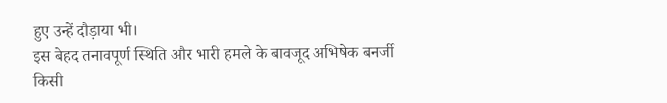हुए उन्हें दौड़ाया भी।
इस बेहद तनावपूर्ण स्थिति और भारी हमले के बावजूद अभिषेक बनर्जी किसी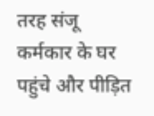तरह संजू कर्मकार के घर पहुंचे और पीड़ित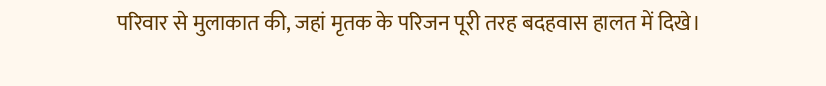परिवार से मुलाकात की, जहां मृतक के परिजन पूरी तरह बदहवास हालत में दिखे।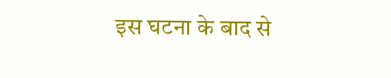इस घटना के बाद से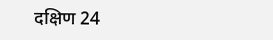दक्षिण 24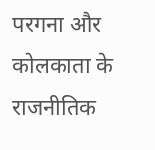परगना और कोलकाता के राजनीतिक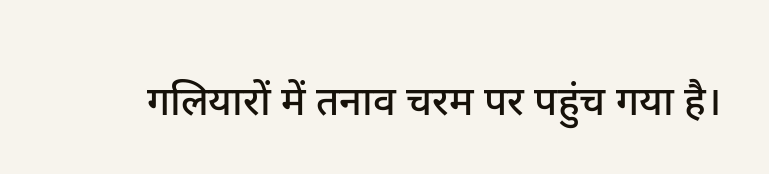गलियारों में तनाव चरम पर पहुंच गया है।